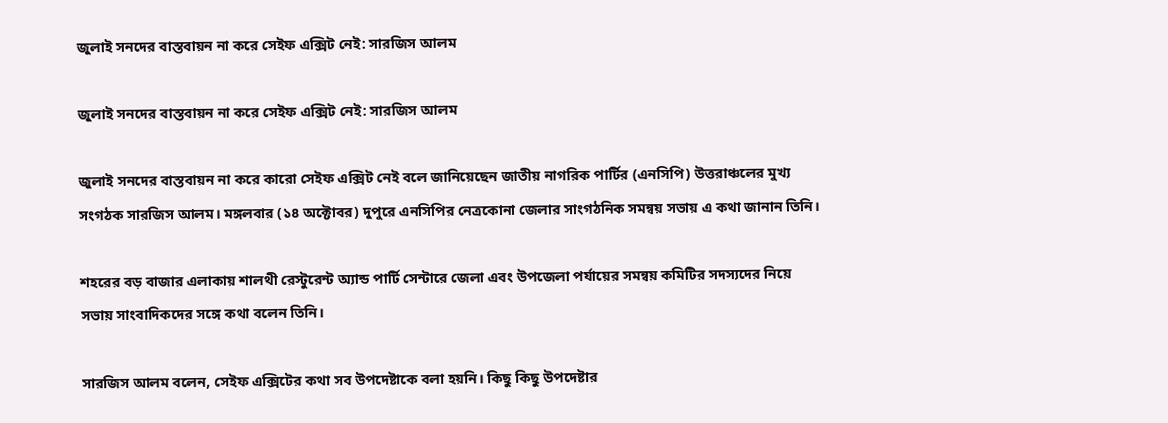জুলাই সনদের বাস্তবায়ন না করে সেইফ এক্সিট নেই: সারজিস আলম

জুলাই সনদের বাস্তবায়ন না করে সেইফ এক্সিট নেই: সারজিস আলম

জুলাই সনদের বাস্তবায়ন না করে কারো সেইফ এক্সিট নেই বলে জানিয়েছেন জাতীয় নাগরিক পার্টির (এনসিপি) উত্তরাঞ্চলের মুখ্য সংগঠক সারজিস আলম। মঙ্গলবার (১৪ অক্টোবর) দুপুরে এনসিপির নেত্রকোনা জেলার সাংগঠনিক সমন্বয় সভায় এ কথা জানান তিনি।

শহরের বড় বাজার এলাকায় শালথী রেস্টুরেন্ট অ্যান্ড পার্টি সেন্টারে জেলা এবং উপজেলা পর্যায়ের সমন্বয় কমিটির সদস্যদের নিয়ে সভায় সাংবাদিকদের সঙ্গে কথা বলেন তিনি।

সারজিস আলম বলেন, সেইফ এক্সিটের কথা সব উপদেষ্টাকে বলা হয়নি। কিছু কিছু উপদেষ্টার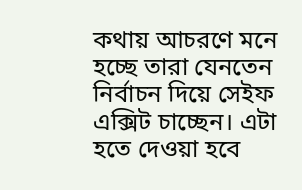কথায় আচরণে মনে হচ্ছে তারা যেনতেন নির্বাচন দিয়ে সেইফ এক্সিট চাচ্ছেন। এটা হতে দেওয়া হবে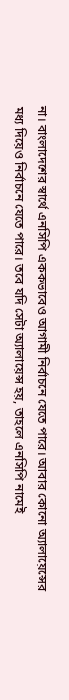না। বাংলাদেশের স্বার্থে এনসিপি এককভাবেও আগামী নির্বাচনে যেতে পারে। আবার কোনো অ্যালায়েন্সের মধ্য দিয়েও নির্বাচনে যেতে পারে। তবে যদি সেটা অ্যালায়েন্স হয়, তাহলে এনসিপি নামেই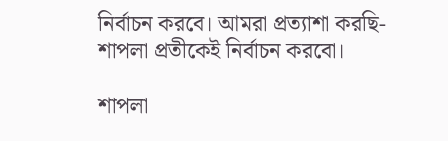নির্বাচন করবে। আমরা প্রত্যাশা করছি- শাপলা প্রতীকেই নির্বাচন করবো।

শাপলা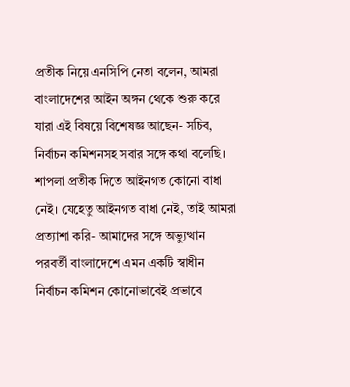প্রতীক নিয়ে এনসিপি নেতা বলেন, আমরা বাংলাদেশের আইন অঙ্গন থেকে শুরু করে যারা এই বিষয়ে বিশেষজ্ঞ আছেন- সচিব, নির্বাচন কমিশনসহ সবার সঙ্গে কথা বলেছি। শাপলা প্রতীক দিতে আইনগত কোনো বাধা নেই। যেহেতু আইনগত বাধা নেই, তাই আমরা প্রত্যাশা করি- আমাদের সঙ্গে অভ্যুত্থান পরবর্তী বাংলাদেশে এমন একটি স্বাধীন নির্বাচন কমিশন কোনোভাবেই প্রভাবে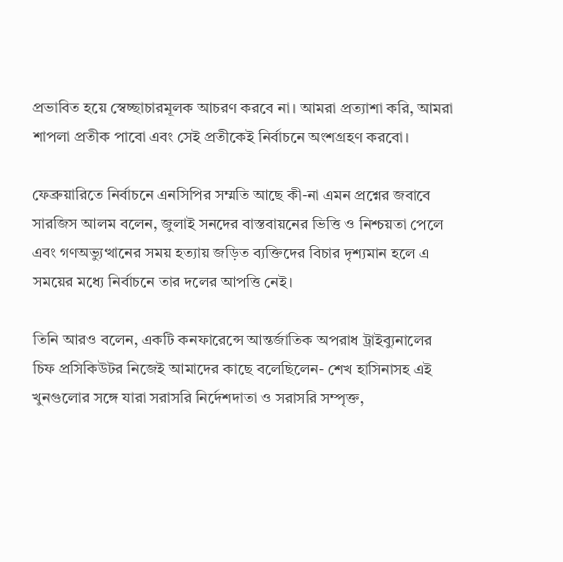প্রভাবিত হয়ে স্বেচ্ছাচারমূলক আচরণ করবে না। আমরা প্রত্যাশা করি, আমরা শাপলা প্রতীক পাবো এবং সেই প্রতীকেই নির্বাচনে অংশগ্রহণ করবো।

ফেব্রুয়ারিতে নির্বাচনে এনসিপির সম্মতি আছে কী-না এমন প্রশ্নের জবাবে সারজিস আলম বলেন, জুলাই সনদের বাস্তবায়নের ভিত্তি ও নিশ্চয়তা পেলে এবং গণঅভ্যুত্থানের সময় হত্যায় জড়িত ব্যক্তিদের বিচার দৃশ্যমান হলে এ সময়ের মধ্যে নির্বাচনে তার দলের আপত্তি নেই।

তিনি আরও বলেন, একটি কনফারেন্সে আন্তর্জাতিক অপরাধ ট্রাইব্যুনালের চিফ প্রসিকিউটর নিজেই আমাদের কাছে বলেছিলেন- শেখ হাসিনাসহ এই খুনগুলোর সঙ্গে যারা সরাসরি নির্দেশদাতা ও সরাসরি সম্পৃক্ত,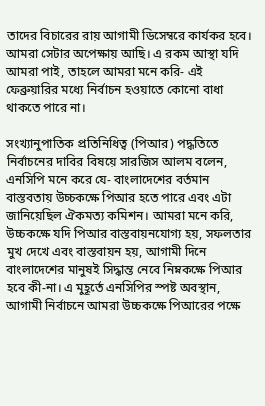তাদের বিচারের রায় আগামী ডিসেম্বরে কার্যকর হবে। আমরা সেটার অপেক্ষায় আছি। এ রকম আস্থা যদি আমরা পাই, তাহলে আমরা মনে করি- এই ফেব্রুয়ারির মধ্যে নির্বাচন হওয়াতে কোনো বাধা থাকতে পারে না।

সংখ্যানুপাতিক প্রতিনিধিত্ব (পিআর) পদ্ধতিতে নির্বাচনের দাবির বিষয়ে সারজিস আলম বলেন, এনসিপি মনে করে যে- বাংলাদেশের বর্তমান বাস্তবতায় উচ্চকক্ষে পিআর হতে পারে এবং এটা জানিয়েছিল ঐকমত্য কমিশন। আমরা মনে করি, উচ্চকক্ষে যদি পিআর বাস্তবায়নযোগ্য হয়, সফলতার মুখ দেখে এবং বাস্তবায়ন হয়, আগামী দিনে বাংলাদেশের মানুষই সিদ্ধান্ত নেবে নিম্নকক্ষে পিআর হবে কী-না। এ মুহূর্তে এনসিপির স্পষ্ট অবস্থান, আগামী নির্বাচনে আমরা উচ্চকক্ষে পিআরের পক্ষে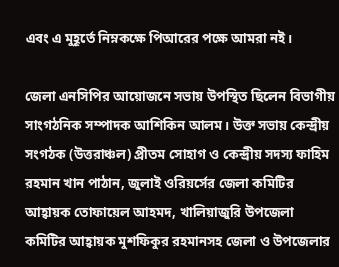এবং এ মুহূর্তে নিম্নকক্ষে পিআরের পক্ষে আমরা নই।

জেলা এনসিপির আয়োজনে সভায় উপস্থিত ছিলেন বিভাগীয় সাংগঠনিক সম্পাদক আশিকিন আলম। উক্ত সভায় কেন্দ্রীয় সংগঠক (উত্তরাঞ্চল) প্রীতম সোহাগ ও কেন্দ্রীয় সদস্য ফাহিম রহমান খান পাঠান, জুলাই ওরিয়র্সের জেলা কমিটির আহ্বায়ক তোফায়েল আহমদ, খালিয়াজুরি উপজেলা কমিটির আহ্বায়ক মুশফিকুর রহমানসহ জেলা ও উপজেলার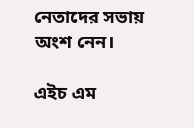নেতাদের সভায় অংশ নেন।

এইচ এম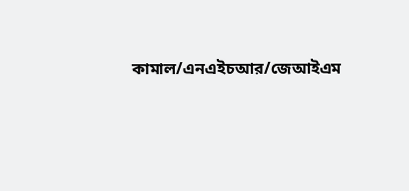কামাল/এনএইচআর/জেআইএম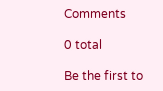Comments

0 total

Be the first to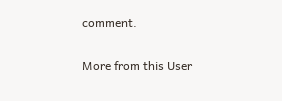comment.

More from this User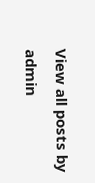View all posts by admin